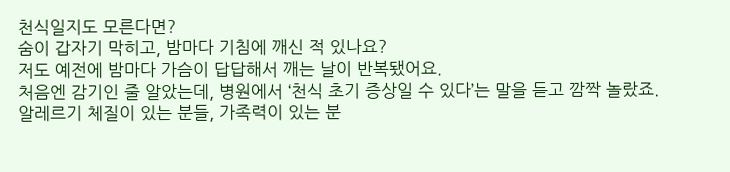천식일지도 모른다면?
숨이 갑자기 막히고, 밤마다 기침에 깨신 적 있나요?
저도 예전에 밤마다 가슴이 답답해서 깨는 날이 반복됐어요.
처음엔 감기인 줄 알았는데, 병원에서 ‘천식 초기 증상일 수 있다’는 말을 듣고 깜짝 놀랐죠.
알레르기 체질이 있는 분들, 가족력이 있는 분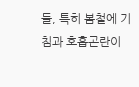들, 특히 봄철에 기침과 호흡곤란이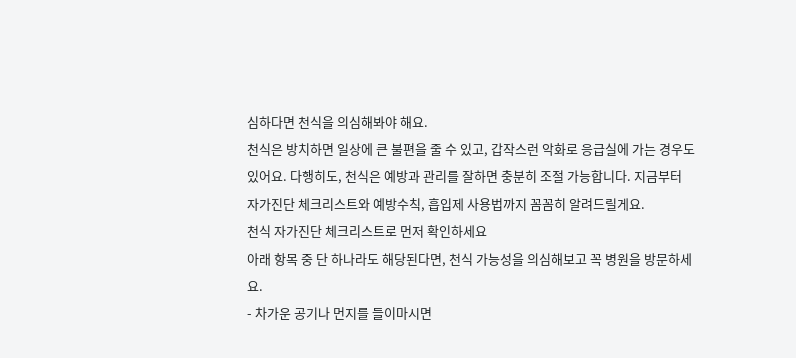심하다면 천식을 의심해봐야 해요.
천식은 방치하면 일상에 큰 불편을 줄 수 있고, 갑작스런 악화로 응급실에 가는 경우도 있어요. 다행히도, 천식은 예방과 관리를 잘하면 충분히 조절 가능합니다. 지금부터 자가진단 체크리스트와 예방수칙, 흡입제 사용법까지 꼼꼼히 알려드릴게요.
천식 자가진단 체크리스트로 먼저 확인하세요
아래 항목 중 단 하나라도 해당된다면, 천식 가능성을 의심해보고 꼭 병원을 방문하세요.
- 차가운 공기나 먼지를 들이마시면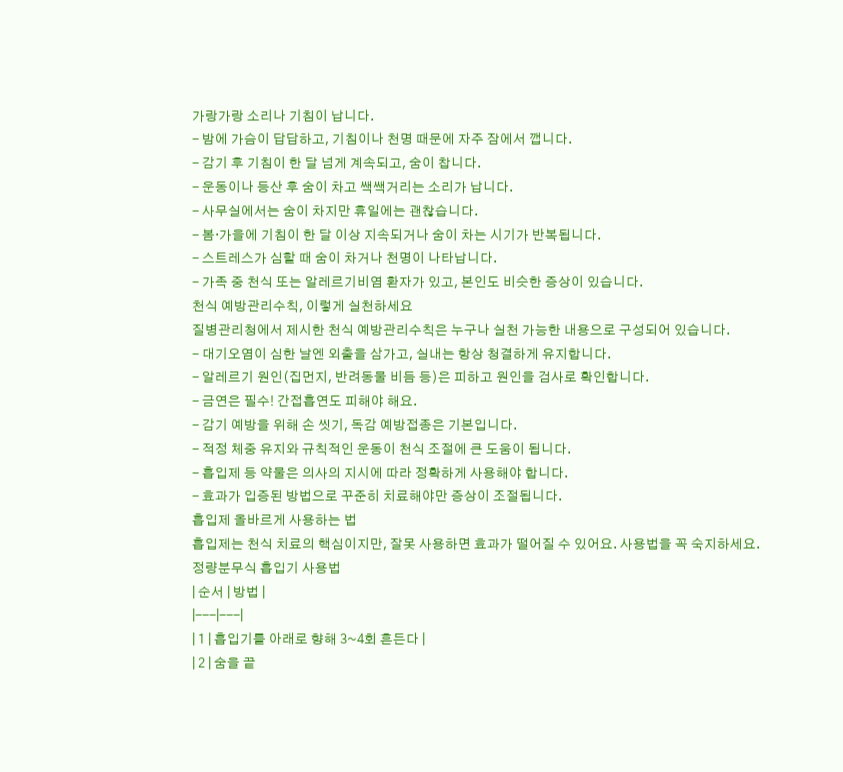가랑가랑 소리나 기침이 납니다.
- 밤에 가슴이 답답하고, 기침이나 천명 때문에 자주 잠에서 깹니다.
- 감기 후 기침이 한 달 넘게 계속되고, 숨이 찹니다.
- 운동이나 등산 후 숨이 차고 쌕쌕거리는 소리가 납니다.
- 사무실에서는 숨이 차지만 휴일에는 괜찮습니다.
- 봄·가을에 기침이 한 달 이상 지속되거나 숨이 차는 시기가 반복됩니다.
- 스트레스가 심할 때 숨이 차거나 천명이 나타납니다.
- 가족 중 천식 또는 알레르기비염 환자가 있고, 본인도 비슷한 증상이 있습니다.
천식 예방관리수칙, 이렇게 실천하세요
질병관리청에서 제시한 천식 예방관리수칙은 누구나 실천 가능한 내용으로 구성되어 있습니다.
- 대기오염이 심한 날엔 외출을 삼가고, 실내는 항상 청결하게 유지합니다.
- 알레르기 원인(집먼지, 반려동물 비듬 등)은 피하고 원인을 검사로 확인합니다.
- 금연은 필수! 간접흡연도 피해야 해요.
- 감기 예방을 위해 손 씻기, 독감 예방접종은 기본입니다.
- 적정 체중 유지와 규칙적인 운동이 천식 조절에 큰 도움이 됩니다.
- 흡입제 등 약물은 의사의 지시에 따라 정확하게 사용해야 합니다.
- 효과가 입증된 방법으로 꾸준히 치료해야만 증상이 조절됩니다.
흡입제 올바르게 사용하는 법
흡입제는 천식 치료의 핵심이지만, 잘못 사용하면 효과가 떨어질 수 있어요. 사용법을 꼭 숙지하세요.
정량분무식 흡입기 사용법
| 순서 | 방법 |
|---|---|
| 1 | 흡입기를 아래로 향해 3~4회 흔든다 |
| 2 | 숨을 끝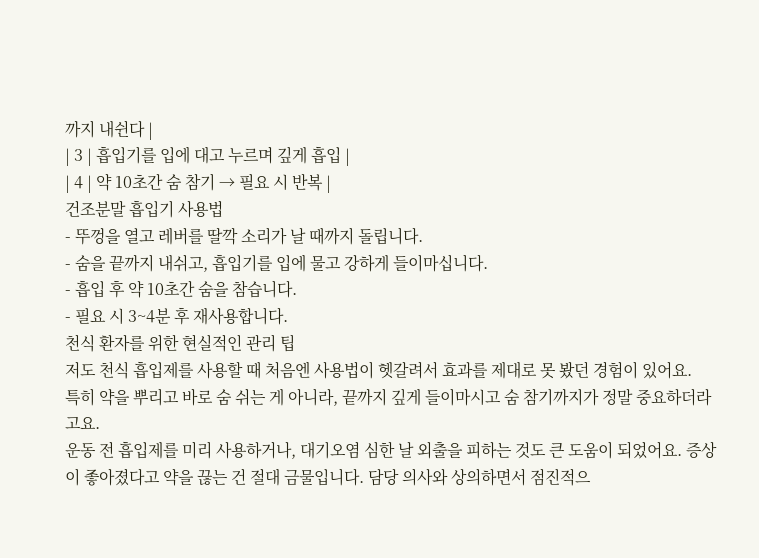까지 내쉰다 |
| 3 | 흡입기를 입에 대고 누르며 깊게 흡입 |
| 4 | 약 10초간 숨 참기 → 필요 시 반복 |
건조분말 흡입기 사용법
- 뚜껑을 열고 레버를 딸깍 소리가 날 때까지 돌립니다.
- 숨을 끝까지 내쉬고, 흡입기를 입에 물고 강하게 들이마십니다.
- 흡입 후 약 10초간 숨을 참습니다.
- 필요 시 3~4분 후 재사용합니다.
천식 환자를 위한 현실적인 관리 팁
저도 천식 흡입제를 사용할 때 처음엔 사용법이 헷갈려서 효과를 제대로 못 봤던 경험이 있어요.
특히 약을 뿌리고 바로 숨 쉬는 게 아니라, 끝까지 깊게 들이마시고 숨 참기까지가 정말 중요하더라고요.
운동 전 흡입제를 미리 사용하거나, 대기오염 심한 날 외출을 피하는 것도 큰 도움이 되었어요. 증상이 좋아졌다고 약을 끊는 건 절대 금물입니다. 담당 의사와 상의하면서 점진적으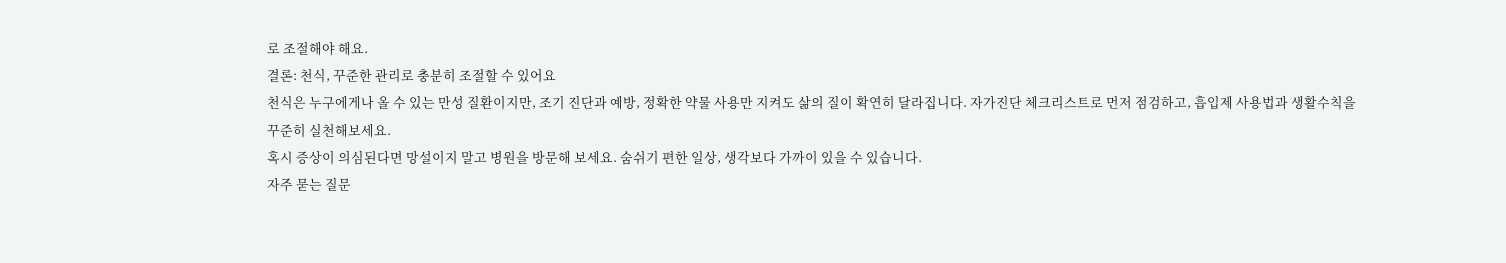로 조절해야 해요.
결론: 천식, 꾸준한 관리로 충분히 조절할 수 있어요
천식은 누구에게나 올 수 있는 만성 질환이지만, 조기 진단과 예방, 정확한 약물 사용만 지켜도 삶의 질이 확연히 달라집니다. 자가진단 체크리스트로 먼저 점검하고, 흡입제 사용법과 생활수칙을 꾸준히 실천해보세요.
혹시 증상이 의심된다면 망설이지 말고 병원을 방문해 보세요. 숨쉬기 편한 일상, 생각보다 가까이 있을 수 있습니다.
자주 묻는 질문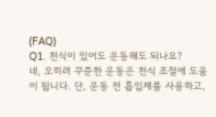(FAQ)
Q1. 천식이 있어도 운동해도 되나요?
네, 오히려 꾸준한 운동은 천식 조절에 도움이 됩니다. 단, 운동 전 흡입제를 사용하고,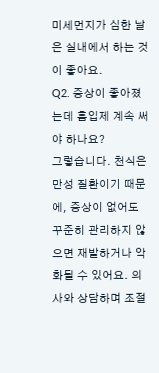미세먼지가 심한 날은 실내에서 하는 것이 좋아요.
Q2. 증상이 좋아졌는데 흡입제 계속 써야 하나요?
그렇습니다. 천식은 만성 질환이기 때문에, 증상이 없어도 꾸준히 관리하지 않으면 재발하거나 악화될 수 있어요. 의사와 상담하며 조절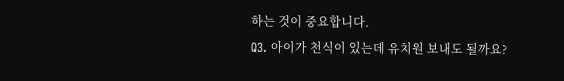하는 것이 중요합니다.
Q3. 아이가 천식이 있는데 유치원 보내도 될까요?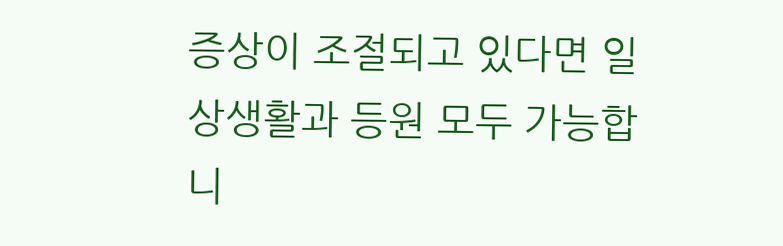증상이 조절되고 있다면 일상생활과 등원 모두 가능합니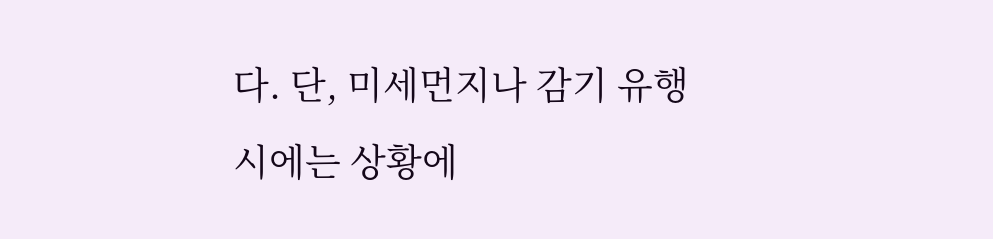다. 단, 미세먼지나 감기 유행 시에는 상황에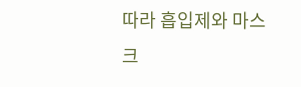따라 흡입제와 마스크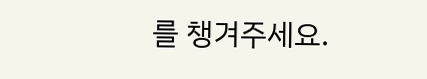를 챙겨주세요.